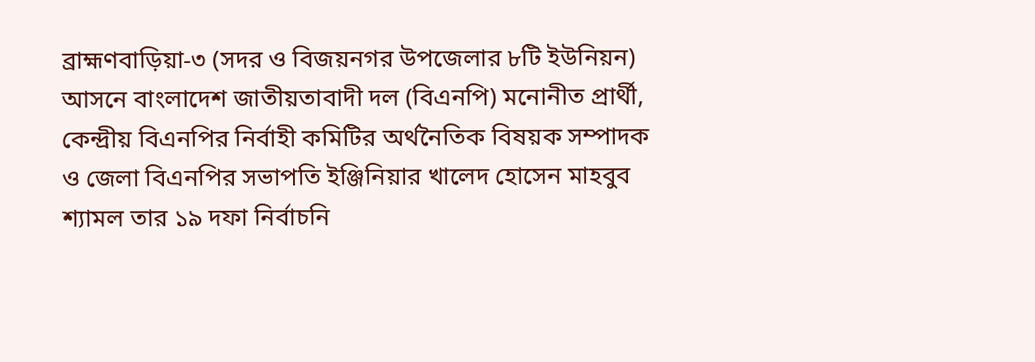ব্রাহ্মণবাড়িয়া-৩ (সদর ও বিজয়নগর উপজেলার ৮টি ইউনিয়ন) আসনে বাংলাদেশ জাতীয়তাবাদী দল (বিএনপি) মনোনীত প্রার্থী, কেন্দ্রীয় বিএনপির নির্বাহী কমিটির অর্থনৈতিক বিষয়ক সম্পাদক ও জেলা বিএনপির সভাপতি ইঞ্জিনিয়ার খালেদ হোসেন মাহবুব শ্যামল তার ১৯ দফা নির্বাচনি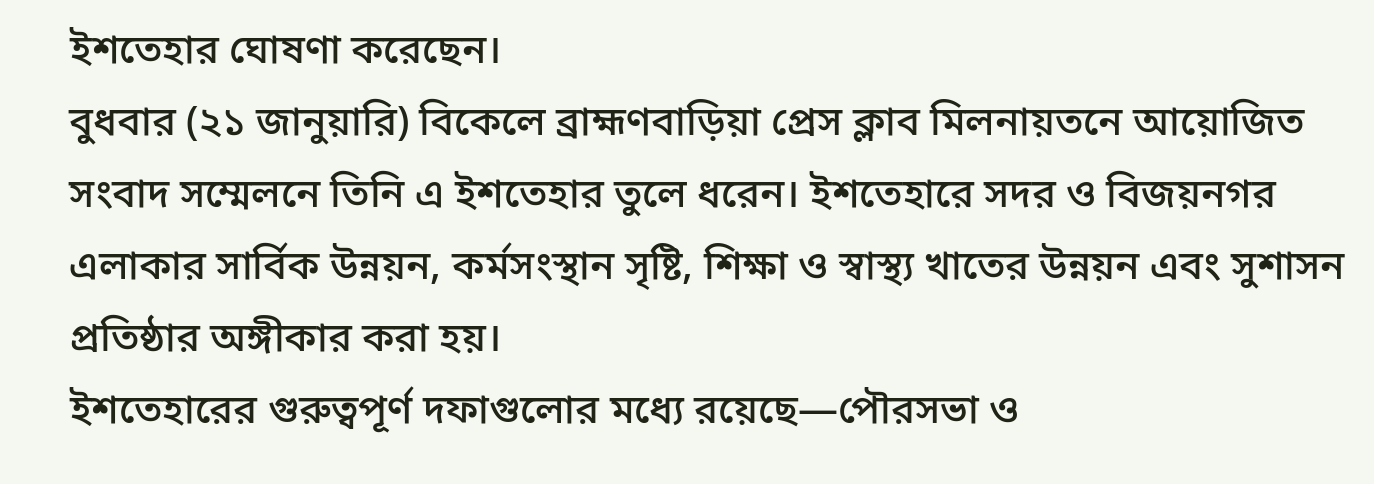ইশতেহার ঘোষণা করেছেন।
বুধবার (২১ জানুয়ারি) বিকেলে ব্রাহ্মণবাড়িয়া প্রেস ক্লাব মিলনায়তনে আয়োজিত সংবাদ সম্মেলনে তিনি এ ইশতেহার তুলে ধরেন। ইশতেহারে সদর ও বিজয়নগর এলাকার সার্বিক উন্নয়ন, কর্মসংস্থান সৃষ্টি, শিক্ষা ও স্বাস্থ্য খাতের উন্নয়ন এবং সুশাসন প্রতিষ্ঠার অঙ্গীকার করা হয়।
ইশতেহারের গুরুত্বপূর্ণ দফাগুলোর মধ্যে রয়েছে—পৌরসভা ও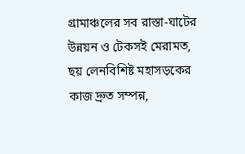গ্রামাঞ্চলের সব রাস্তা-ঘাটের উন্নয়ন ও টেকসই মেরামত, ছয় লেনবিশিষ্ট মহাসড়কের কাজ দ্রুত সম্পন্ন,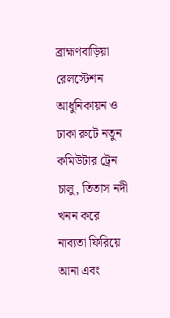ব্রাহ্মণবাড়িয়া রেলস্টেশন আধুনিকায়ন ও ঢাকা রুটে নতুন কমিউটার ট্রেন চালু, তিতাস নদী খনন করে নাব্যতা ফিরিয়ে আনা এবং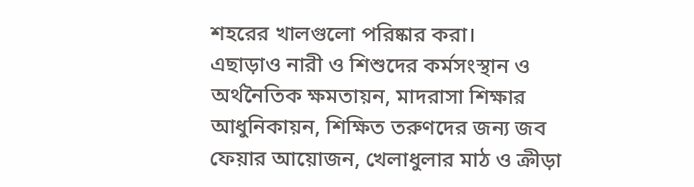শহরের খালগুলো পরিষ্কার করা।
এছাড়াও নারী ও শিশুদের কর্মসংস্থান ও অর্থনৈতিক ক্ষমতায়ন, মাদরাসা শিক্ষার আধুনিকায়ন, শিক্ষিত তরুণদের জন্য জব ফেয়ার আয়োজন, খেলাধুলার মাঠ ও ক্রীড়া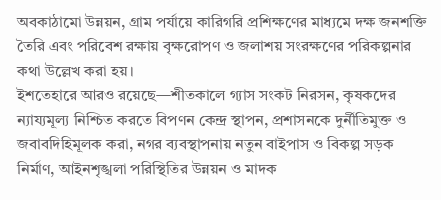অবকাঠামো উন্নয়ন, গ্রাম পর্যায়ে কারিগরি প্রশিক্ষণের মাধ্যমে দক্ষ জনশক্তি তৈরি এবং পরিবেশ রক্ষায় বৃক্ষরোপণ ও জলাশয় সংরক্ষণের পরিকল্পনার কথা উল্লেখ করা হয়।
ইশতেহারে আরও রয়েছে—শীতকালে গ্যাস সংকট নিরসন, কৃষকদের ন্যায্যমূল্য নিশ্চিত করতে বিপণন কেন্দ্র স্থাপন, প্রশাসনকে দুর্নীতিমুক্ত ও জবাবদিহিমূলক করা, নগর ব্যবস্থাপনায় নতুন বাইপাস ও বিকল্প সড়ক নির্মাণ, আইনশৃঙ্খলা পরিস্থিতির উন্নয়ন ও মাদক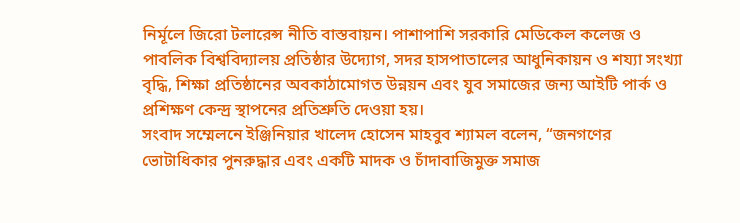নির্মূলে জিরো টলারেন্স নীতি বাস্তবায়ন। পাশাপাশি সরকারি মেডিকেল কলেজ ও পাবলিক বিশ্ববিদ্যালয় প্রতিষ্ঠার উদ্যোগ, সদর হাসপাতালের আধুনিকায়ন ও শয্যা সংখ্যা বৃদ্ধি, শিক্ষা প্রতিষ্ঠানের অবকাঠামোগত উন্নয়ন এবং যুব সমাজের জন্য আইটি পার্ক ও প্রশিক্ষণ কেন্দ্র স্থাপনের প্রতিশ্রুতি দেওয়া হয়।
সংবাদ সম্মেলনে ইঞ্জিনিয়ার খালেদ হোসেন মাহবুব শ্যামল বলেন, “জনগণের ভোটাধিকার পুনরুদ্ধার এবং একটি মাদক ও চাঁদাবাজিমুক্ত সমাজ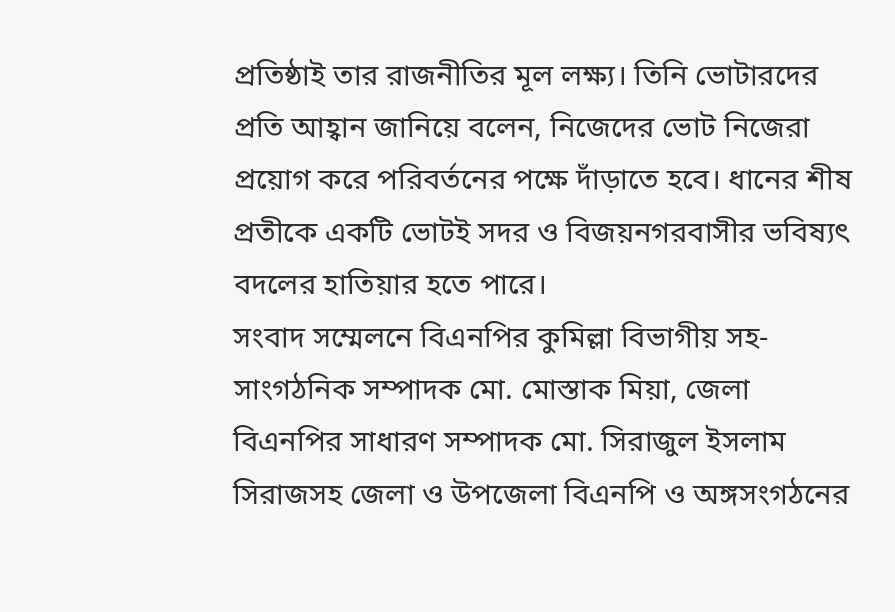প্রতিষ্ঠাই তার রাজনীতির মূল লক্ষ্য। তিনি ভোটারদের প্রতি আহ্বান জানিয়ে বলেন, নিজেদের ভোট নিজেরা প্রয়োগ করে পরিবর্তনের পক্ষে দাঁড়াতে হবে। ধানের শীষ প্রতীকে একটি ভোটই সদর ও বিজয়নগরবাসীর ভবিষ্যৎ বদলের হাতিয়ার হতে পারে।
সংবাদ সম্মেলনে বিএনপির কুমিল্লা বিভাগীয় সহ-সাংগঠনিক সম্পাদক মো. মোস্তাক মিয়া, জেলা বিএনপির সাধারণ সম্পাদক মো. সিরাজুল ইসলাম সিরাজসহ জেলা ও উপজেলা বিএনপি ও অঙ্গসংগঠনের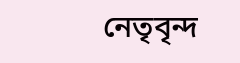নেতৃবৃন্দ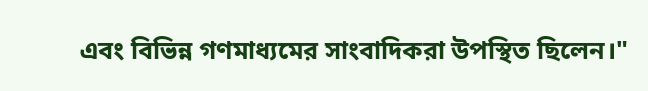এবং বিভিন্ন গণমাধ্যমের সাংবাদিকরা উপস্থিত ছিলেন।"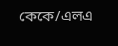কেকে/এলএ